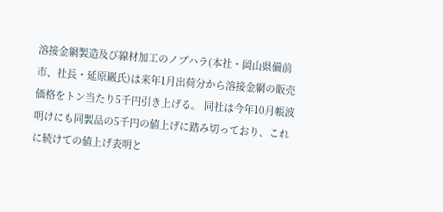溶接金網製造及び線材加工のノブハラ(本社・岡山県備前市、社長・延原巌氏)は来年1月出荷分から溶接金網の販売価格をトン当たり5千円引き上げる。 同社は今年10月帳波明けにも同製品の5千円の値上げに踏み切っており、これに続けての値上げ表明と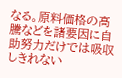なる。原料価格の高騰などを諸要因に自助努力だけでは吸収しきれない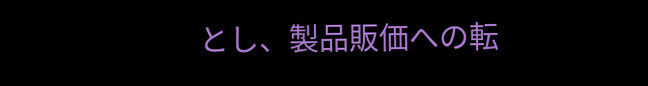とし、製品販価への転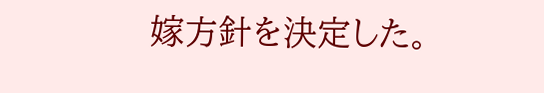嫁方針を決定した。